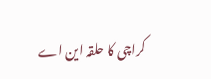کراچی کا حلقہ این اے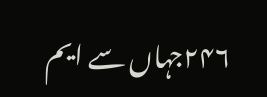۲۴۶جہاں سے ایم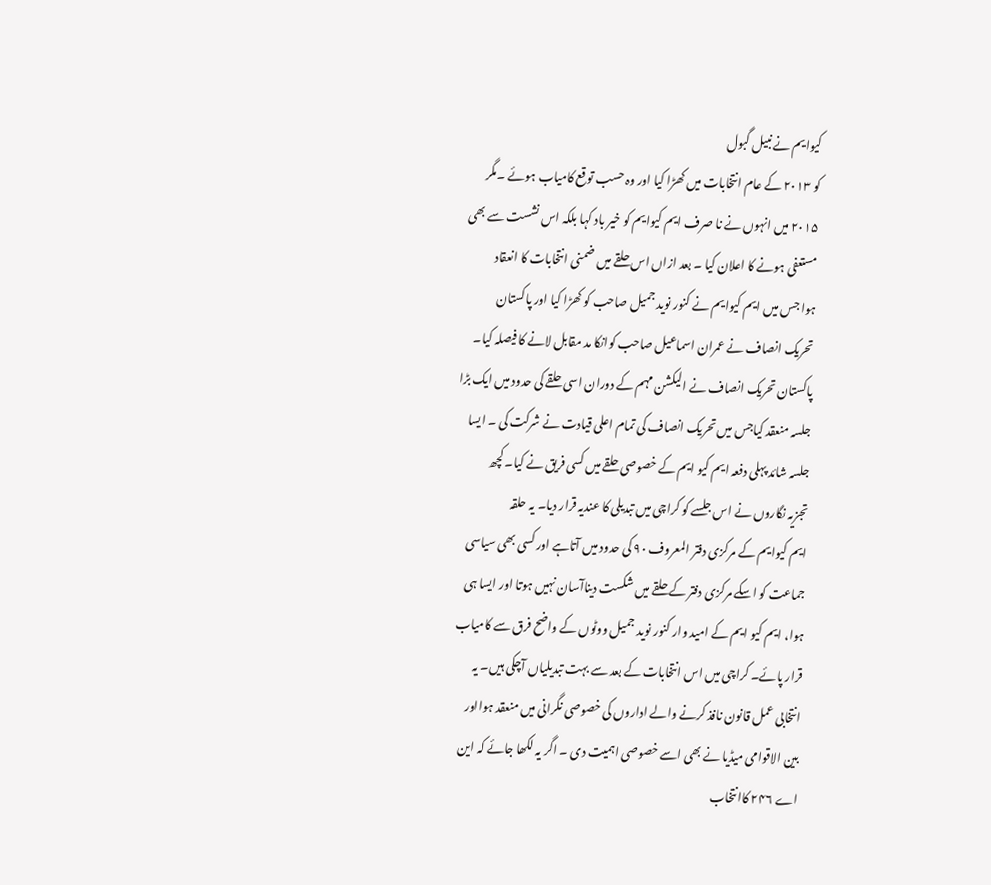کیوایم نے نبیل گبول
کو ۲۰۱۳ کے عام انتخابات میں کھڑا کیا اور وہ حسب توقع کامیاب ہوئے ۔مگر
۲۰۱۵ میں انہوں نے نا صرف ایم کیوایم کو خیر باد کہا بلکہ اس نشست سے بھی
مستعفی ہونے کا اعلان کیا ۔ بعد ازاں اس حلقے میں ضمنی انتخابات کا انعقاد
ہوا جس میں ایم کیوایم نے کنور نوید جمیل صاحب کو کھڑا کیا اور پاکستان
تحریک انصاف نے عمران اسماعیل صاحب کوانکا مد مقابل لانے کا فیصلہ کیا۔
پاکستان تحریک انصاف نے الیکشن مہم کے دوران اسی حلقے کی حدود میں ایک بڑا
جلسہ منعقد کیاجس میں تحریک انصاف کی تمام اعلی قیادت نے شرکت کی ۔ ایسا
جلسہ شائد پہلی دفعہ ایم کیو ایم کے خصوصی حلقے میں کسی فریق نے کیا۔ کچھ
تجزیہ نگاروں نے اس جلسے کو کراچی میں تبدیلی کا عندیہ قرار دیا۔ یہ حلقہ
ایم کیوایم کے مرکزی دفتر المعروف ۹۰ کی حدود میں آتاہے اور کسی بھی سیاسی
جماعت کو اسکے مرکزی دفتر کے حلقے میں شکست دیناآسان نہیں ہوتا اور ایسا ہی
ہوا، ایم کیو ایم کے امید وار کنور نوید جمیل ووٹوں کے واضح فرق سے کامیاب
قرار پائے۔ کراچی میں اس انتخابات کے بعد سے بہت تبدیلیاں آچکی ہیں۔ یہ
انتخابی عمل قانون نافذ کرنے والے اداروں کی خصوصی نگرانی میں منعقد ہوااور
بین الاقوامی میڈیا نے بھی اسے خصوصی اہمیت دی ۔ اگر یہ لکھا جائے کہ این
اے ۲۴۶ کاانتخاب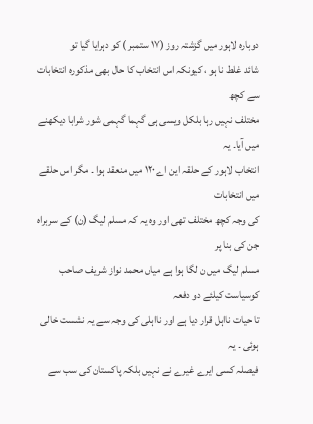دوبارہ لاہور میں گزشتہ روز (۱۷ ستمبر ) کو دہرایا گیا تو
شائد غلط نا ہو ، کیونکہ اس انتخاب کا حال بھی مذکورہ انتخابات سے کچھ
مختلف نہیں رہا بلکل ویسی ہی گہما گہمی شور شرابا دیکھنے میں آیا۔ یہ
انتخاب لاہور کے حلقہ این اے ۱۲۰ میں منعقد ہوا ۔ مگر اس حلقے میں انتخابات
کی وجہ کچھ مختلف تھی اور وہ یہ کہ مسلم لیگ (ن) کے سربراہ جن کی بنا پر
مسلم لیگ میں ن لگا ہوا ہے میاں محمد نواز شریف صاحب کوسیاست کیلئے دو دفعہ
تا حیات نااہل قرار دیا ہے اور نااہلی کی وجہ سے یہ نشست خالی ہوئی ۔ یہ
فیصلہ کسی ایرے غیرے نے نہیں بلکہ پاکستان کی سب سے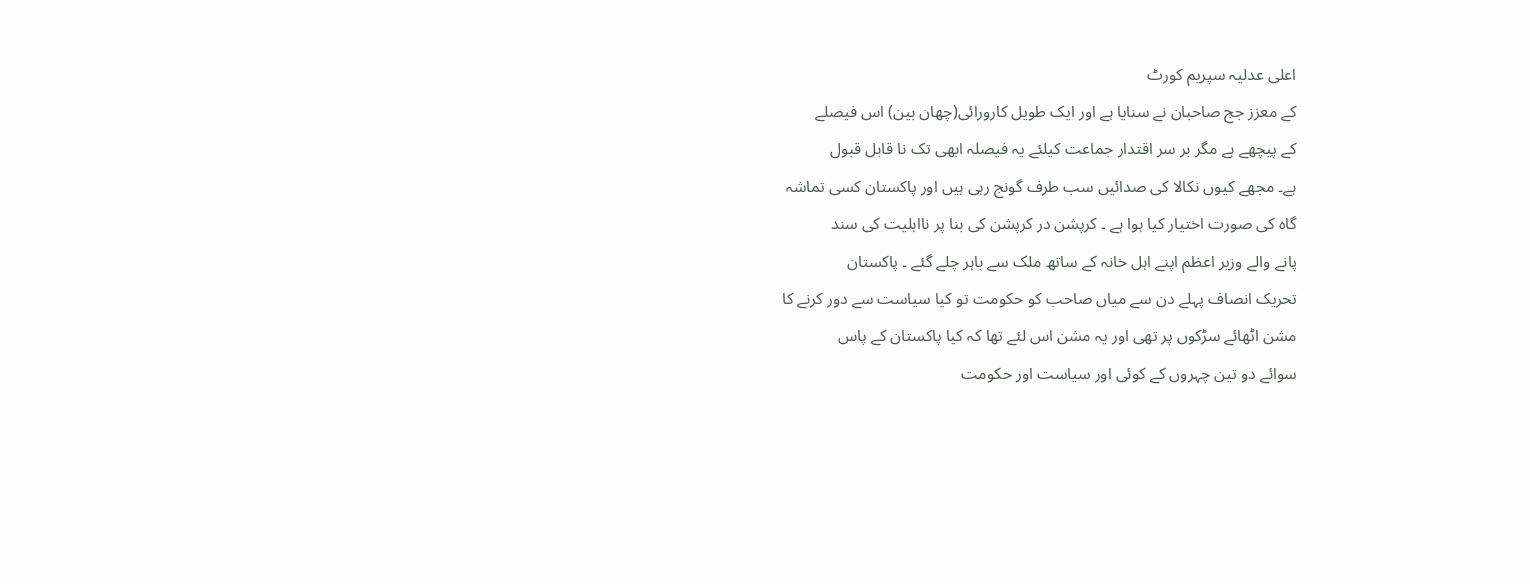اعلی عدلیہ سپریم کورٹ
کے معزز جج صاحبان نے سنایا ہے اور ایک طویل کارورائی(چھان بین) اس فیصلے
کے پیچھے ہے مگر بر سر اقتدار جماعت کیلئے یہ فیصلہ ابھی تک نا قابل قبول
ہے۔ مجھے کیوں نکالا کی صدائیں سب طرف گونج رہی ہیں اور پاکستان کسی تماشہ
گاہ کی صورت اختیار کیا ہوا ہے ۔ کرپشن در کرپشن کی بنا پر نااہلیت کی سند
پانے والے وزیر اعظم اپنے اہل خانہ کے ساتھ ملک سے باہر چلے گئے ۔ پاکستان
تحریک انصاف پہلے دن سے میاں صاحب کو حکومت تو کیا سیاست سے دور کرنے کا
مشن اٹھائے سڑکوں پر تھی اور یہ مشن اس لئے تھا کہ کیا پاکستان کے پاس
سوائے دو تین چہروں کے کوئی اور سیاست اور حکومت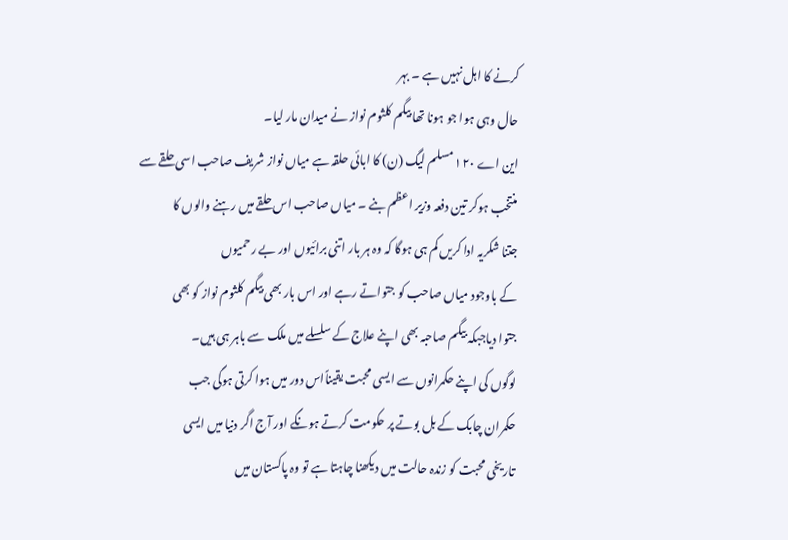کرنے کا اہل نہیں ہے ۔ بہر
حال وہی ہوا جو ہونا تھا بیگم کلثوم نواز نے میدان مار لیا۔
این اے ۱۲۰ مسلم لیگ (ن) کا ابائی حلقہ ہے میاں نواز شریف صاحب اسی حلقے سے
منتخب ہوکر تین دفعہ وزیر اعظم بنے ۔ میاں صاحب اس حلقے میں رہنے والوں کا
جتنا شکریہ ادا کریں کم ہی ہوگا کہ وہ ہر بار اتنی برائیوں اور بے رحمیوں
کے باوجود میاں صاحب کو جتواتے رہے اور اس بار بھی بیگم کلثوم نواز کو بھی
جتوا دیاجبکہ بیگم صاحبہ بھی اپنے علاج کے سلسلے میں ملک سے باہر ہی ہیں۔
لوگوں کی اپنے حکمرانوں سے ایسی محبت یقیناًاس دور میں ہوا کرتی ہوگی جب
حکمران چابک کے بل بوتے پر حکومت کرتے ہونگے اور آج اگر دنیا میں ایسی
تاریخی محبت کو زندہ حالت میں دیکھنا چاہتا ہے تو وہ پاکستان میں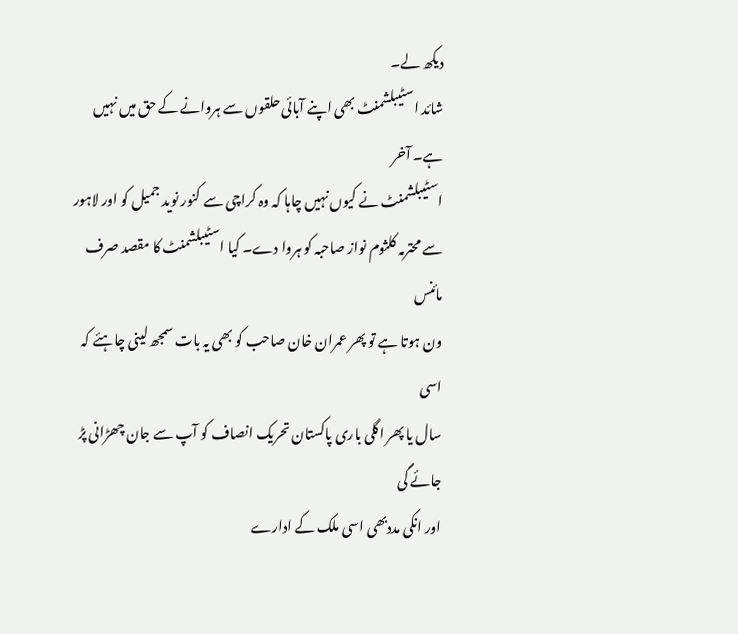دیکھ لے۔
شائد اسٹیبلشمنٹ بھی اپنے آبائی حلقوں سے ہروانے کے حق میں نہیں ہے۔ آخر
اسٹیبلشمنٹ نے کیوں نہیں چاہا کہ وہ کراچی سے کنور نوید جمیل کو اور لاہور
سے محترمہ کلثوم نواز صاحبہ کو ہروا دے۔ کیا اسٹیبلشمنٹ کا مقصد صرف مائنس
ون ہوتا ہے تو پھر عمران خان صاحب کو بھی یہ بات سمجھ لینی چاہئے کہ اسی
سال یا پھر اگلی باری پاکستان تحریک انصاف کو آپ سے جان چھڑانی پڑ جائے گی
اور انکی مددبھی اسی ملک کے ادارے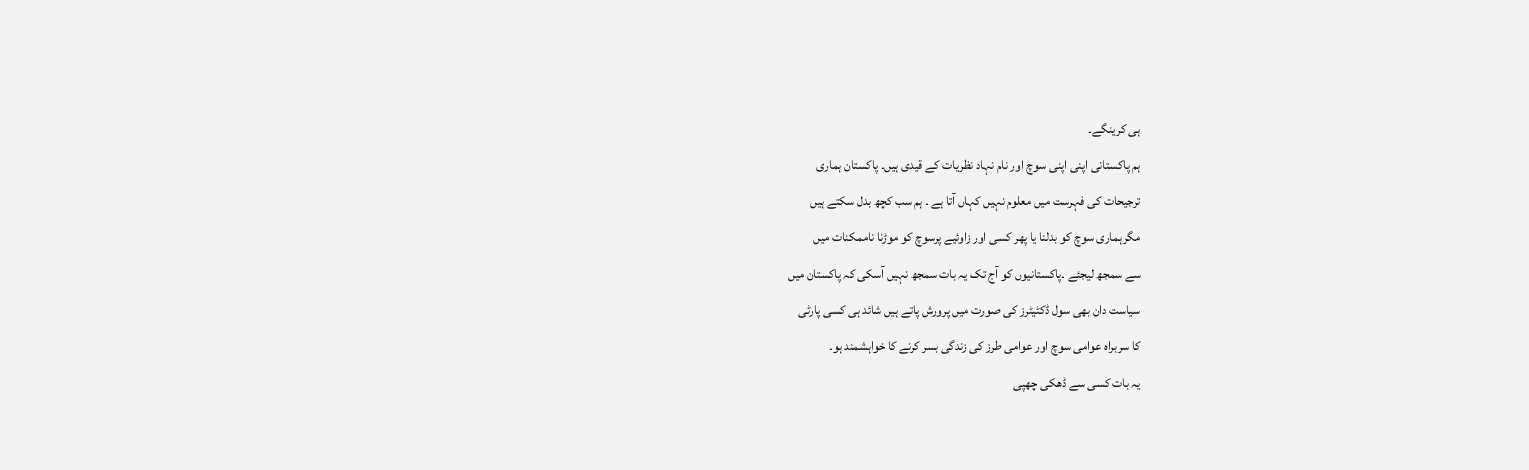ہی کرینگے۔
ہم پاکستانی اپنی اپنی سوچ اور نام نہاد نظریات کے قیدی ہیں۔ پاکستان ہماری
ترجیحات کی فہرست میں معلوم نہیں کہاں آتا ہے ۔ ہم سب کچھ بدل سکتے ہیں
مگرہماری سوچ کو بدلنا یا پھر کسی اور زاوئیے پرسوچ کو موڑنا ناممکنات میں
سے سمجھ لیجئے ۔پاکستانیوں کو آج تک یہ بات سمجھ نہیں آسکی کہ پاکستان میں
سیاست دان بھی سول ڈکٹیٹرز کی صورت میں پرورش پاتے ہیں شائد ہی کسی پارٹی
کا سربراہ عوامی سوچ اور عوامی طرز کی زندگی بسر کرنے کا خواہشمند ہو۔
یہ بات کسی سے ڈھکی چھپی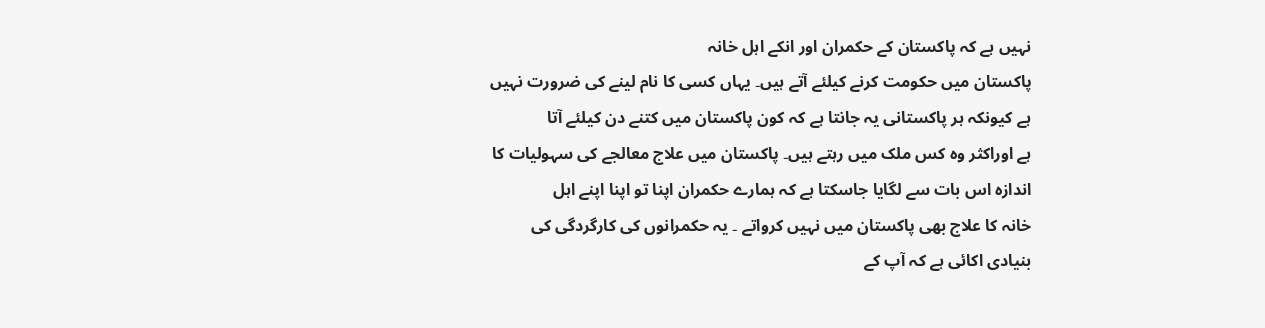نہیں ہے کہ پاکستان کے حکمران اور انکے اہل خانہ
پاکستان میں حکومت کرنے کیلئے آتے ہیں۔ یہاں کسی کا نام لینے کی ضرورت نہیں
ہے کیونکہ ہر پاکستانی یہ جانتا ہے کہ کون پاکستان میں کتنے دن کیلئے آتا
ہے اوراکثر وہ کس ملک میں رہتے ہیں۔ پاکستان میں علاج معالجے کی سہولیات کا
اندازہ اس بات سے لگایا جاسکتا ہے کہ ہمارے حکمران اپنا تو اپنا اپنے اہل
خانہ کا علاج بھی پاکستان میں نہیں کرواتے ۔ یہ حکمرانوں کی کارگردگی کی
بنیادی اکائی ہے کہ آپ کے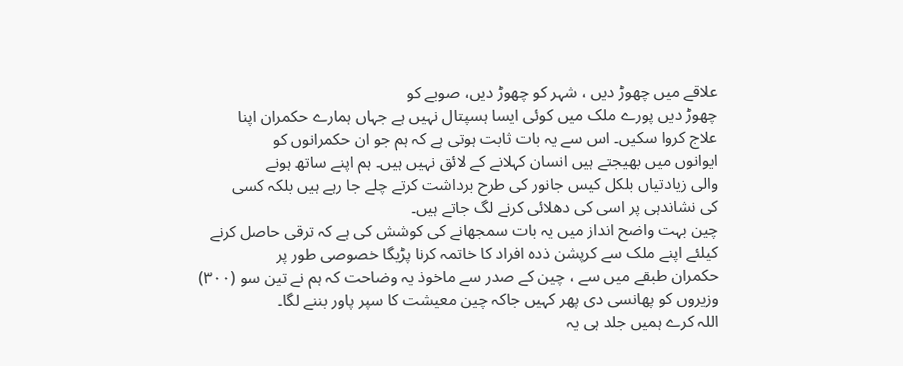علاقے میں چھوڑ دیں ، شہر کو چھوڑ دیں، صوبے کو
چھوڑ دیں پورے ملک میں کوئی ایسا ہسپتال نہیں ہے جہاں ہمارے حکمران اپنا
علاج کروا سکیں۔ اس سے یہ بات ثابت ہوتی ہے کہ ہم جو ان حکمرانوں کو
ایوانوں میں بھیجتے ہیں انسان کہلانے کے لائق نہیں ہیں۔ ہم اپنے ساتھ ہونے
والی زیادتیاں بلکل کیس جانور کی طرح برداشت کرتے چلے جا رہے ہیں بلکہ کسی
کی نشاندہی پر اسی کی دھلائی کرنے لگ جاتے ہیں۔
چین بہت واضح انداز میں یہ بات سمجھانے کی کوشش کی ہے کہ ترقی حاصل کرنے
کیلئے اپنے ملک سے کرپشن ذدہ افراد کا خاتمہ کرنا پڑیگا خصوصی طور پر
حکمران طبقے میں سے ، چین کے صدر سے ماخوذ یہ وضاحت کہ ہم نے تین سو (۳۰۰)
وزیروں کو پھانسی دی پھر کہیں جاکہ چین معیشت کا سپر پاور بننے لگا۔
اللہ کرے ہمیں جلد ہی یہ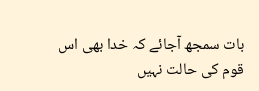بات سمجھ آجائے کہ خدا بھی اس قوم کی حالت نہیں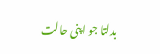بدلتا جو اپنی حالت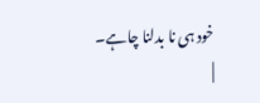خود ہی نا بدلنا چاہے۔
|